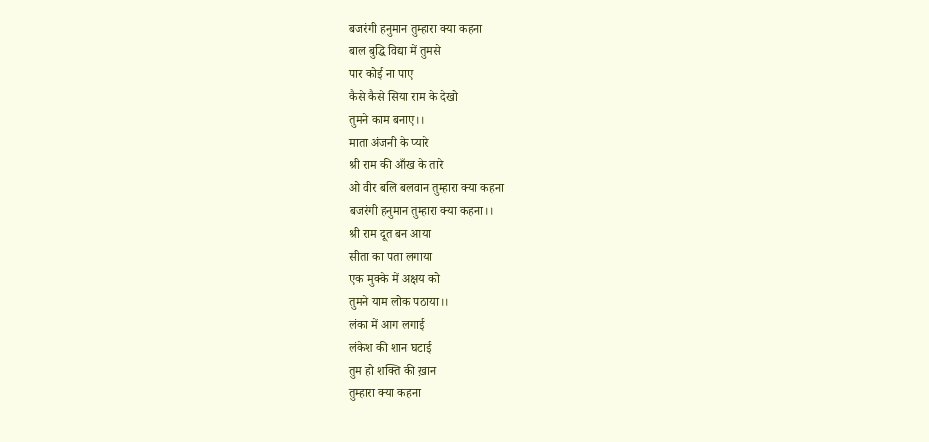बजरंगी हनुमान तुम्हारा क्या कहना
बाल बुद्धि विद्या में तुमसे
पार कोई ना पाए
कैसे कैसे सिया राम के देखो
तुमने काम बनाए।।
माता अंजनी के प्यारे
श्री राम की आँख के तारे
ओ वीर बलि बलवान तुम्हारा क्या कहना
बजरंगी हनुमान तुम्हारा क्या कहना।।
श्री राम दूत बन आया
सीता का पता लगाया
एक मुक्के में अक्षय को
तुमने याम लोक पठाया।।
लंका में आग लगाई
लंकेश की शान घटाई
तुम हो शक्ति की ख़ान
तुम्हारा क्या कहना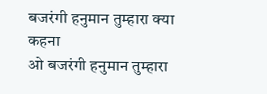बजरंगी हनुमान तुम्हारा क्या कहना
ओ बजरंगी हनुमान तुम्हारा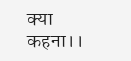क्या कहना।।